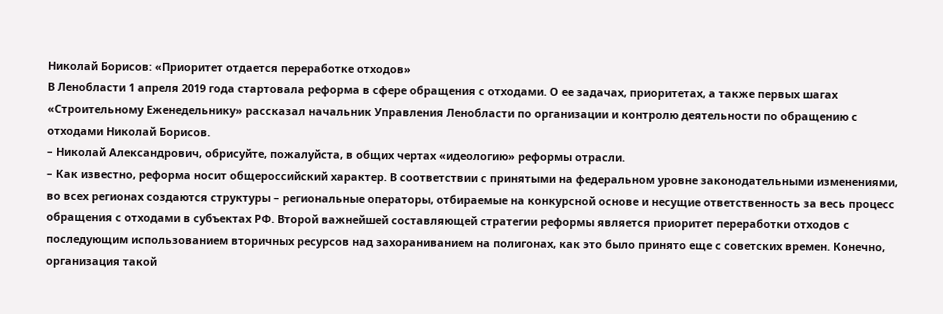Николай Борисов: «Приоритет отдается переработке отходов»
В Ленобласти 1 апреля 2019 года стартовала реформа в сфере обращения с отходами. О ее задачах, приоритетах, а также первых шагах «Строительному Еженедельнику» рассказал начальник Управления Ленобласти по организации и контролю деятельности по обращению с отходами Николай Борисов.
– Николай Александрович, обрисуйте, пожалуйста, в общих чертах «идеологию» реформы отрасли.
– Как известно, реформа носит общероссийский характер. В соответствии с принятыми на федеральном уровне законодательными изменениями, во всех регионах создаются структуры – региональные операторы, отбираемые на конкурсной основе и несущие ответственность за весь процесс обращения с отходами в субъектах РФ. Второй важнейшей составляющей стратегии реформы является приоритет переработки отходов с последующим использованием вторичных ресурсов над захораниванием на полигонах, как это было принято еще с советских времен. Конечно, организация такой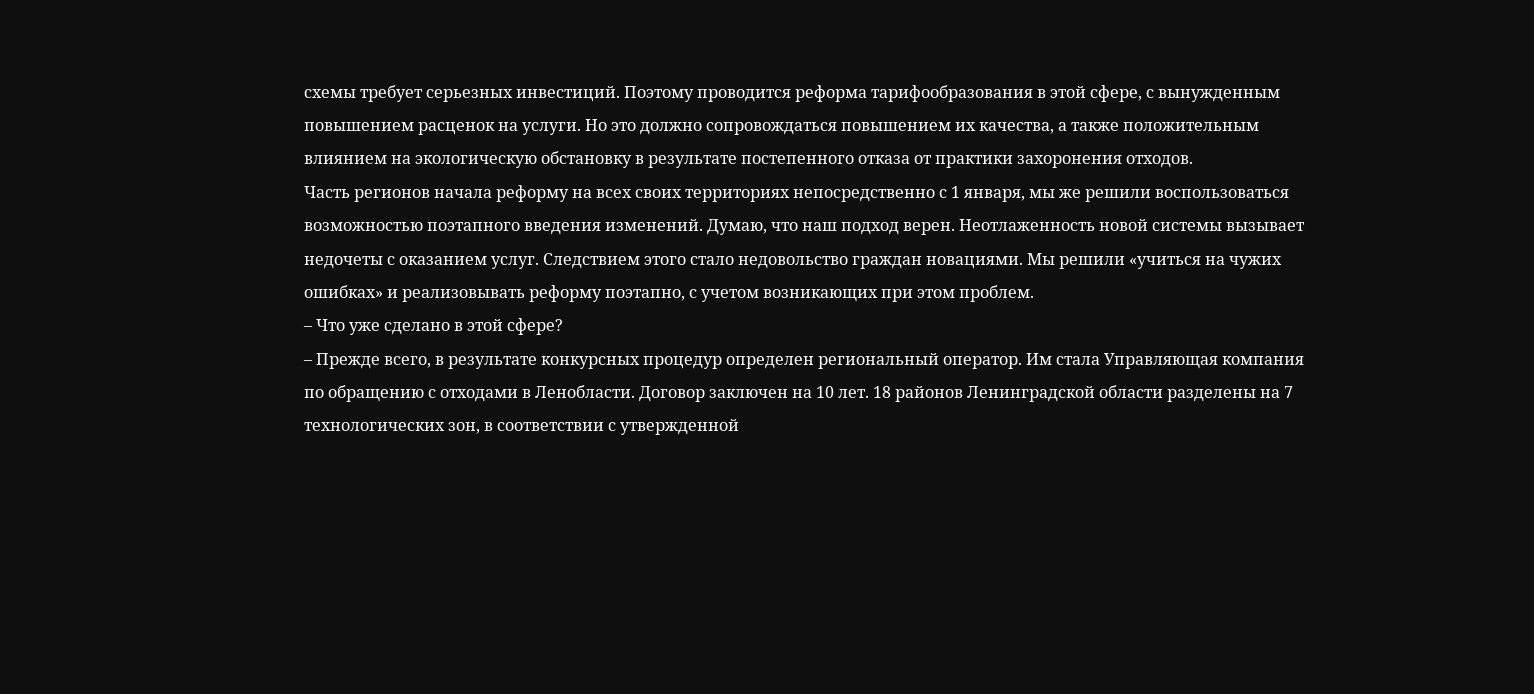схемы требует серьезных инвестиций. Поэтому проводится реформа тарифообразования в этой сфере, с вынужденным повышением расценок на услуги. Но это должно сопровождаться повышением их качества, а также положительным влиянием на экологическую обстановку в результате постепенного отказа от практики захоронения отходов.
Часть регионов начала реформу на всех своих территориях непосредственно с 1 января, мы же решили воспользоваться возможностью поэтапного введения изменений. Думаю, что наш подход верен. Неотлаженность новой системы вызывает недочеты с оказанием услуг. Следствием этого стало недовольство граждан новациями. Мы решили «учиться на чужих ошибках» и реализовывать реформу поэтапно, с учетом возникающих при этом проблем.
– Что уже сделано в этой сфере?
– Прежде всего, в результате конкурсных процедур определен региональный оператор. Им стала Управляющая компания по обращению с отходами в Ленобласти. Договор заключен на 10 лет. 18 районов Ленинградской области разделены на 7 технологических зон, в соответствии с утвержденной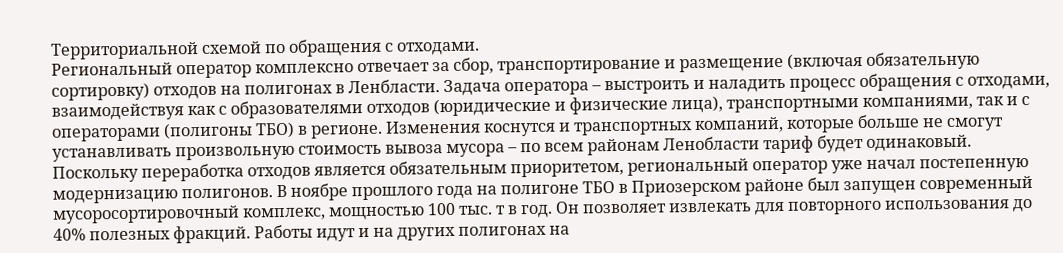Территориальной схемой по обращения с отходами.
Региональный оператор комплексно отвечает за сбор, транспортирование и размещение (включая обязательную сортировку) отходов на полигонах в Ленбласти. Задача оператора – выстроить и наладить процесс обращения с отходами, взаимодействуя как с образователями отходов (юридические и физические лица), транспортными компаниями, так и с операторами (полигоны ТБО) в регионе. Изменения коснутся и транспортных компаний, которые больше не смогут устанавливать произвольную стоимость вывоза мусора – по всем районам Ленобласти тариф будет одинаковый.
Поскольку переработка отходов является обязательным приоритетом, региональный оператор уже начал постепенную модернизацию полигонов. В ноябре прошлого года на полигоне ТБО в Приозерском районе был запущен современный мусоросортировочный комплекс, мощностью 100 тыс. т в год. Он позволяет извлекать для повторного использования до 40% полезных фракций. Работы идут и на других полигонах на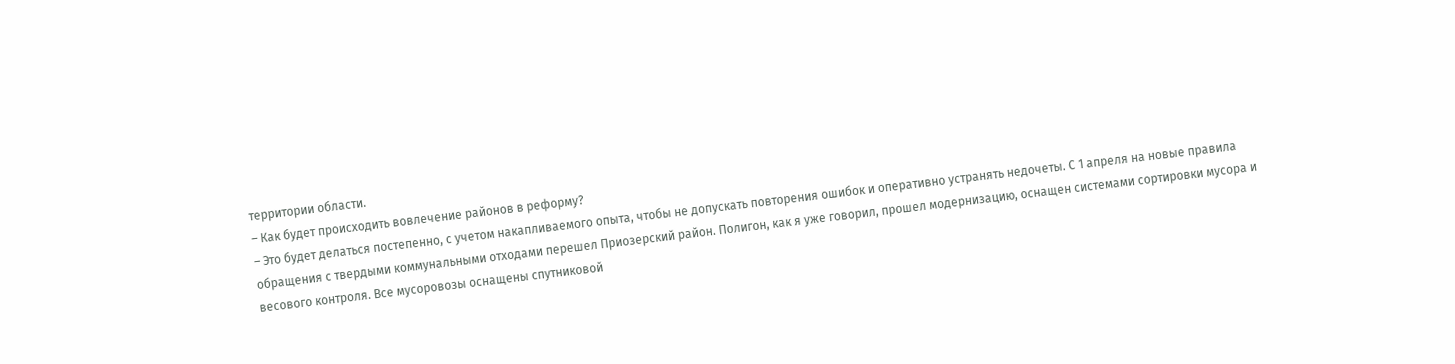территории области.
– Как будет происходить вовлечение районов в реформу?
– Это будет делаться постепенно, с учетом накапливаемого опыта, чтобы не допускать повторения ошибок и оперативно устранять недочеты. С 1 апреля на новые правила обращения с твердыми коммунальными отходами перешел Приозерский район. Полигон, как я уже говорил, прошел модернизацию, оснащен системами сортировки мусора и весового контроля. Все мусоровозы оснащены спутниковой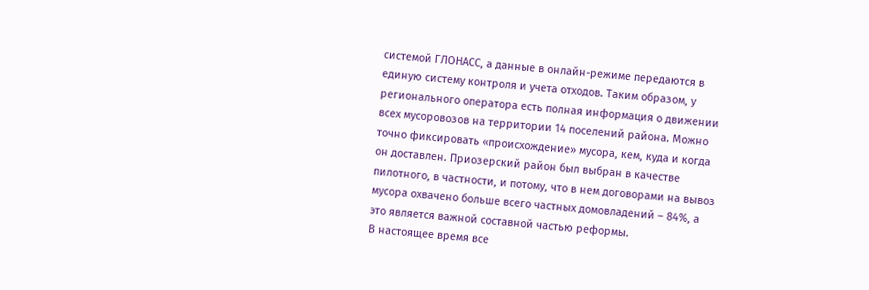системой ГЛОНАСС, а данные в онлайн-режиме передаются в единую систему контроля и учета отходов. Таким образом, у регионального оператора есть полная информация о движении всех мусоровозов на территории 14 поселений района. Можно точно фиксировать «происхождение» мусора, кем, куда и когда он доставлен. Приозерский район был выбран в качестве пилотного, в частности, и потому, что в нем договорами на вывоз мусора охвачено больше всего частных домовладений – 84%, а это является важной составной частью реформы.
В настоящее время все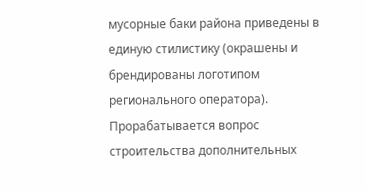мусорные баки района приведены в единую стилистику (окрашены и брендированы логотипом регионального оператора). Прорабатывается вопрос строительства дополнительных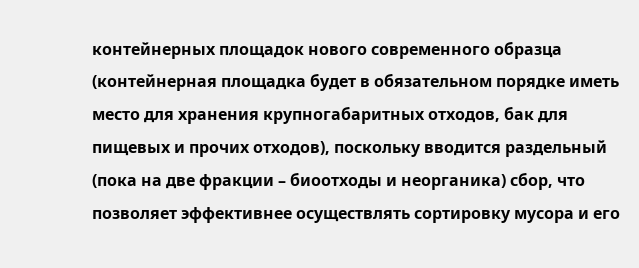контейнерных площадок нового современного образца (контейнерная площадка будет в обязательном порядке иметь место для хранения крупногабаритных отходов, бак для пищевых и прочих отходов), поскольку вводится раздельный (пока на две фракции – биоотходы и неорганика) сбор, что позволяет эффективнее осуществлять сортировку мусора и его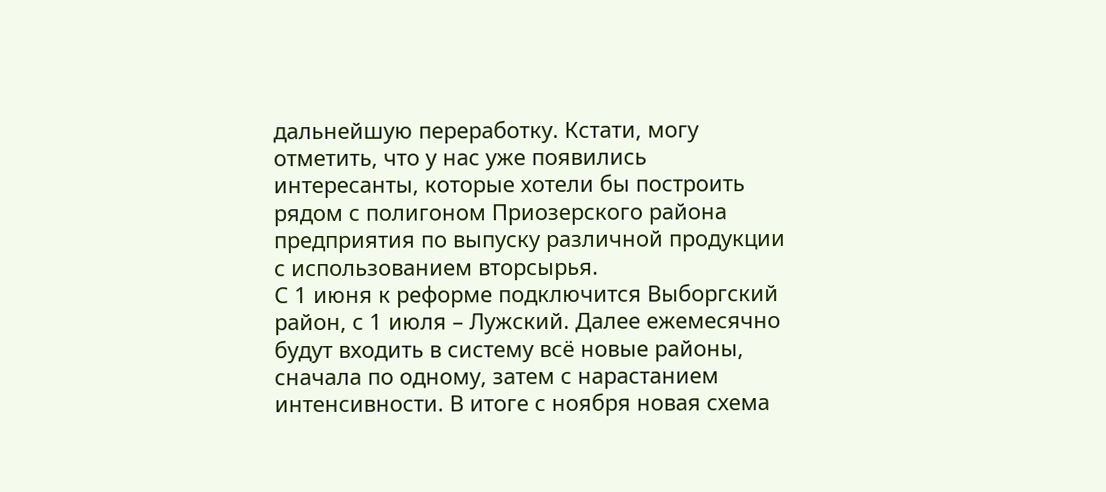дальнейшую переработку. Кстати, могу отметить, что у нас уже появились интересанты, которые хотели бы построить рядом с полигоном Приозерского района предприятия по выпуску различной продукции с использованием вторсырья.
С 1 июня к реформе подключится Выборгский район, с 1 июля – Лужский. Далее ежемесячно будут входить в систему всё новые районы, сначала по одному, затем с нарастанием интенсивности. В итоге с ноября новая схема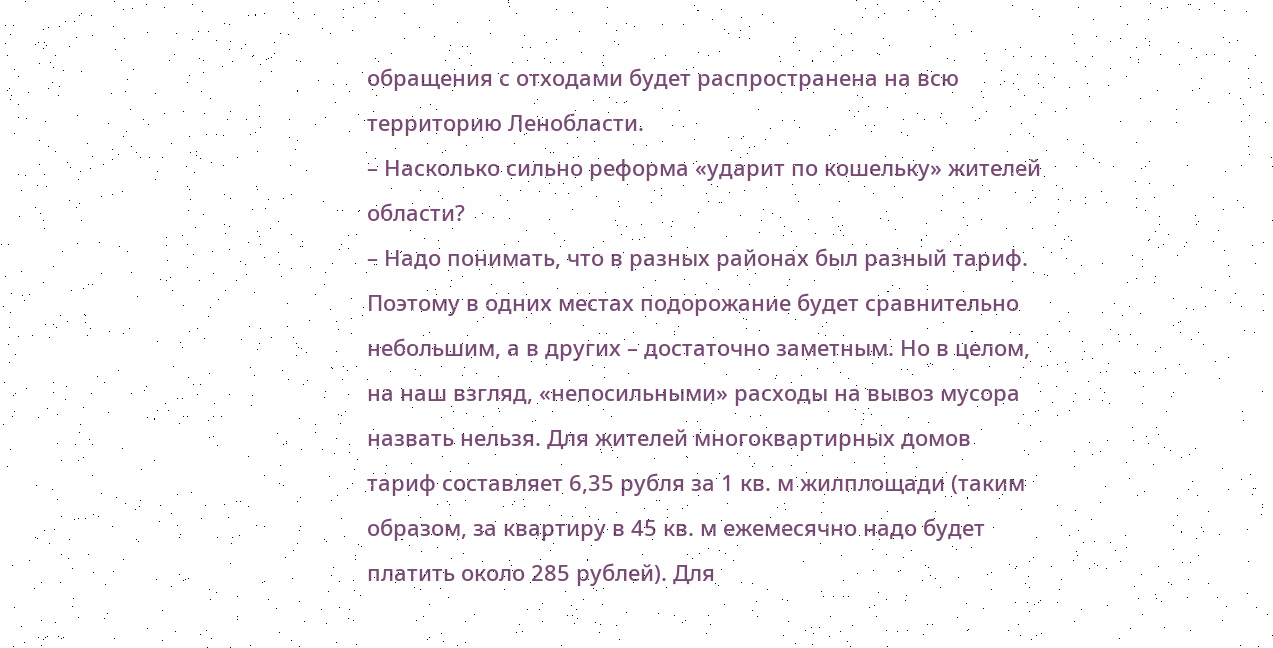обращения с отходами будет распространена на всю территорию Ленобласти.
– Насколько сильно реформа «ударит по кошельку» жителей области?
– Надо понимать, что в разных районах был разный тариф. Поэтому в одних местах подорожание будет сравнительно небольшим, а в других – достаточно заметным. Но в целом, на наш взгляд, «непосильными» расходы на вывоз мусора назвать нельзя. Для жителей многоквартирных домов тариф составляет 6,35 рубля за 1 кв. м жилплощади (таким образом, за квартиру в 45 кв. м ежемесячно надо будет платить около 285 рублей). Для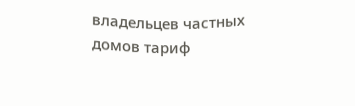владельцев частных домов тариф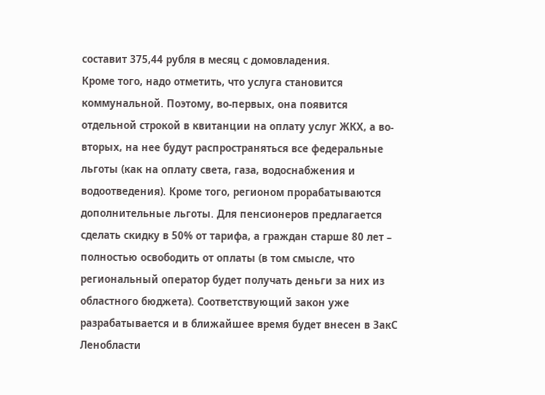составит 375,44 рубля в месяц с домовладения.
Кроме того, надо отметить, что услуга становится коммунальной. Поэтому, во-первых, она появится отдельной строкой в квитанции на оплату услуг ЖКХ, а во-вторых, на нее будут распространяться все федеральные льготы (как на оплату света, газа, водоснабжения и водоотведения). Кроме того, регионом прорабатываются дополнительные льготы. Для пенсионеров предлагается сделать скидку в 50% от тарифа, а граждан старше 80 лет – полностью освободить от оплаты (в том смысле, что региональный оператор будет получать деньги за них из областного бюджета). Соответствующий закон уже разрабатывается и в ближайшее время будет внесен в ЗакС Ленобласти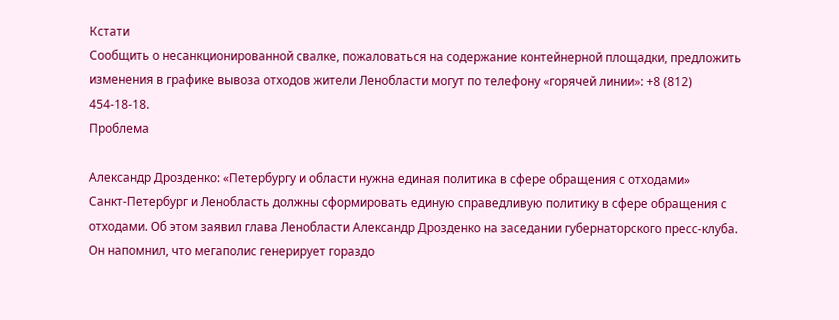Кстати
Сообщить о несанкционированной свалке, пожаловаться на содержание контейнерной площадки, предложить изменения в графике вывоза отходов жители Ленобласти могут по телефону «горячей линии»: +8 (812) 454-18-18.
Проблема

Александр Дрозденко: «Петербургу и области нужна единая политика в сфере обращения с отходами»
Санкт-Петербург и Ленобласть должны сформировать единую справедливую политику в сфере обращения с отходами. Об этом заявил глава Ленобласти Александр Дрозденко на заседании губернаторского пресс-клуба.
Он напомнил, что мегаполис генерирует гораздо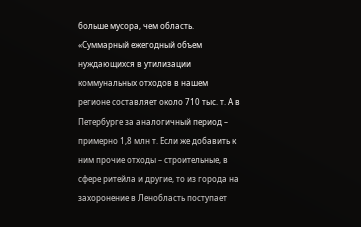больше мусора, чем область. «Суммарный ежегодный объем нуждающихся в утилизации коммунальных отходов в нашем регионе составляет около 710 тыс. т. А в Петербурге за аналогичный период – примерно 1,8 млн т. Если же добавить к ним прочие отходы – строительные, в сфере ритейла и другие, то из города на захоронение в Ленобласть поступает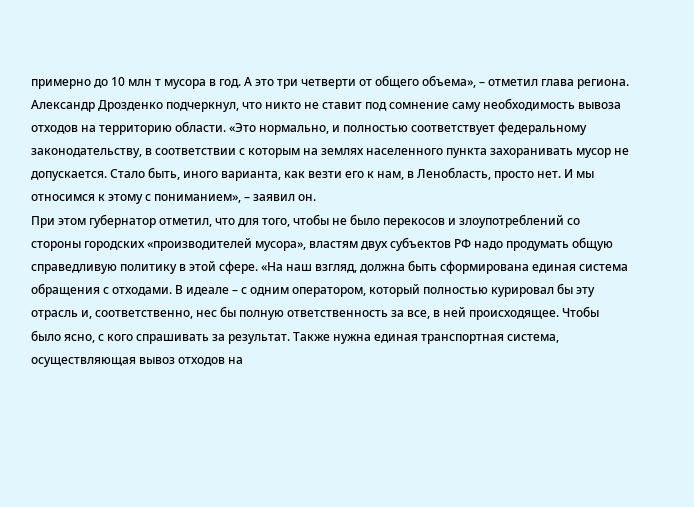примерно до 10 млн т мусора в год. А это три четверти от общего объема», – отметил глава региона.
Александр Дрозденко подчеркнул, что никто не ставит под сомнение саму необходимость вывоза отходов на территорию области. «Это нормально, и полностью соответствует федеральному законодательству, в соответствии с которым на землях населенного пункта захоранивать мусор не допускается. Стало быть, иного варианта, как везти его к нам, в Ленобласть, просто нет. И мы относимся к этому с пониманием», – заявил он.
При этом губернатор отметил, что для того, чтобы не было перекосов и злоупотреблений со стороны городских «производителей мусора», властям двух субъектов РФ надо продумать общую справедливую политику в этой сфере. «На наш взгляд, должна быть сформирована единая система обращения с отходами. В идеале – с одним оператором, который полностью курировал бы эту отрасль и, соответственно, нес бы полную ответственность за все, в ней происходящее. Чтобы было ясно, с кого спрашивать за результат. Также нужна единая транспортная система, осуществляющая вывоз отходов на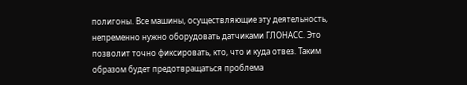полигоны. Все машины, осуществляющие эту деятельность, непременно нужно оборудовать датчиками ГЛОНАСС. Это позволит точно фиксировать, кто, что и куда отвез. Таким образом будет предотвращаться проблема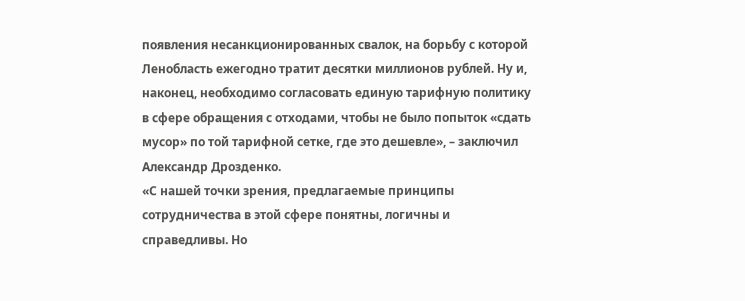появления несанкционированных свалок, на борьбу с которой Ленобласть ежегодно тратит десятки миллионов рублей. Ну и, наконец, необходимо согласовать единую тарифную политику в сфере обращения с отходами, чтобы не было попыток «сдать мусор» по той тарифной сетке, где это дешевле», – заключил Александр Дрозденко.
«С нашей точки зрения, предлагаемые принципы сотрудничества в этой сфере понятны, логичны и справедливы. Но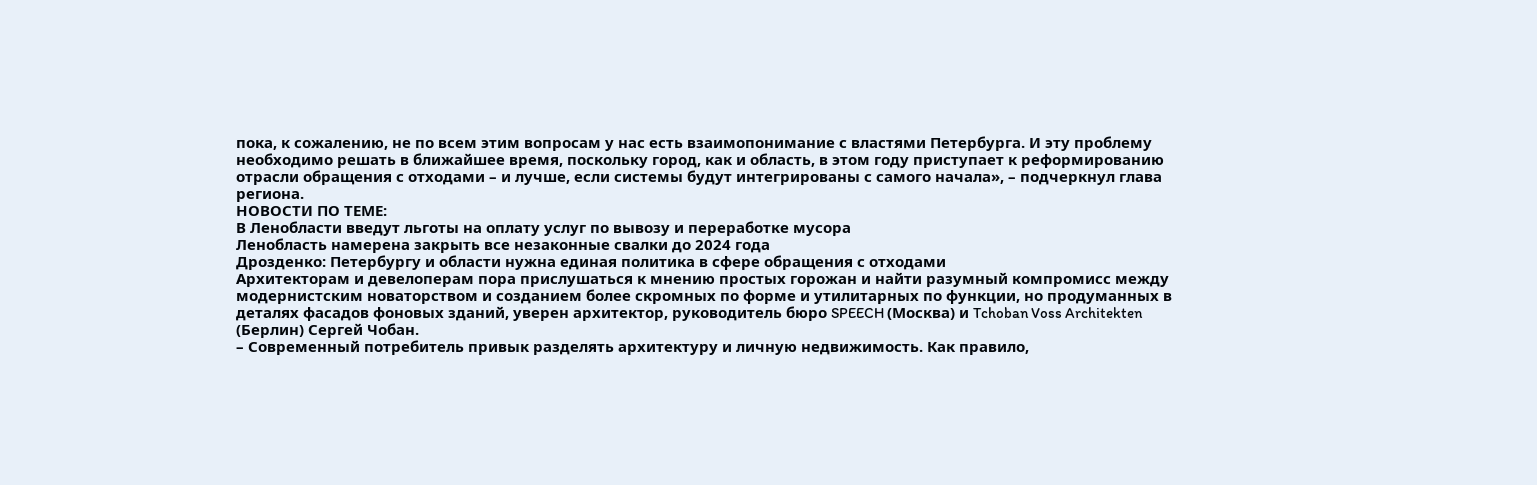пока, к сожалению, не по всем этим вопросам у нас есть взаимопонимание с властями Петербурга. И эту проблему необходимо решать в ближайшее время, поскольку город, как и область, в этом году приступает к реформированию отрасли обращения с отходами – и лучше, если системы будут интегрированы с самого начала», – подчеркнул глава региона.
НОВОСТИ ПО ТЕМЕ:
В Ленобласти введут льготы на оплату услуг по вывозу и переработке мусора
Ленобласть намерена закрыть все незаконные свалки до 2024 года
Дрозденко: Петербургу и области нужна единая политика в сфере обращения с отходами
Архитекторам и девелоперам пора прислушаться к мнению простых горожан и найти разумный компромисс между модернистским новаторством и созданием более скромных по форме и утилитарных по функции, но продуманных в деталях фасадов фоновых зданий, уверен архитектор, руководитель бюро SPEECH (Москва) и Tchoban Voss Architekten (Берлин) Сергей Чобан.
– Современный потребитель привык разделять архитектуру и личную недвижимость. Как правило,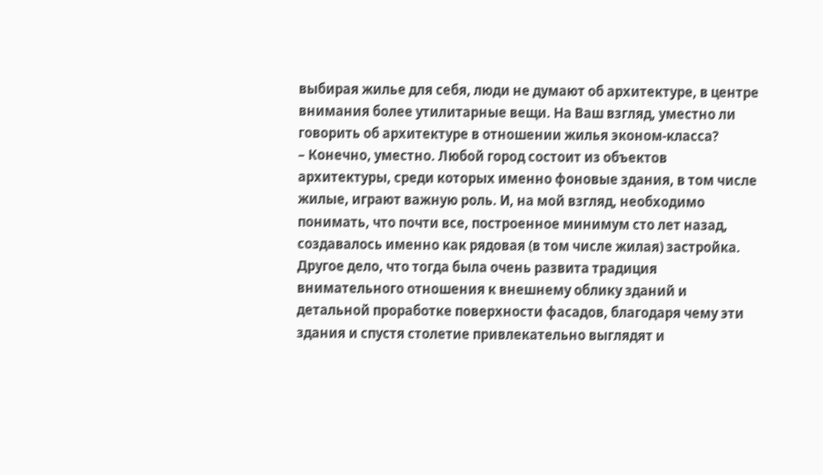выбирая жилье для себя, люди не думают об архитектуре, в центре внимания более утилитарные вещи. На Ваш взгляд, уместно ли говорить об архитектуре в отношении жилья эконом-класса?
– Конечно, уместно. Любой город состоит из объектов архитектуры, среди которых именно фоновые здания, в том числе жилые, играют важную роль. И, на мой взгляд, необходимо понимать, что почти все, построенное минимум сто лет назад, создавалось именно как рядовая (в том числе жилая) застройка. Другое дело, что тогда была очень развита традиция внимательного отношения к внешнему облику зданий и детальной проработке поверхности фасадов, благодаря чему эти здания и спустя столетие привлекательно выглядят и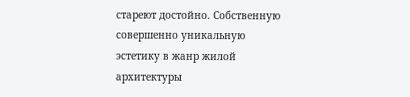стареют достойно. Собственную совершенно уникальную эстетику в жанр жилой архитектуры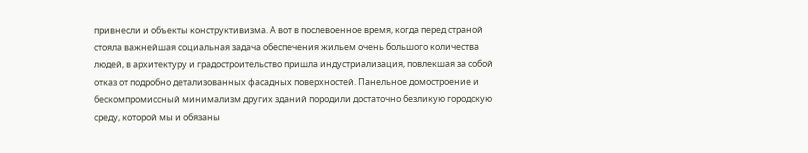привнесли и объекты конструктивизма. А вот в послевоенное время, когда перед страной стояла важнейшая социальная задача обеспечения жильем очень большого количества людей, в архитектуру и градостроительство пришла индустриализация, повлекшая за собой отказ от подробно детализованных фасадных поверхностей. Панельное домостроение и бескомпромиссный минимализм других зданий породили достаточно безликую городскую среду, которой мы и обязаны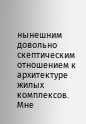нынешним довольно скептическим отношением к архитектуре жилых комплексов. Мне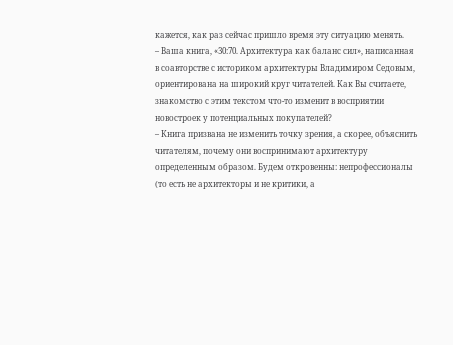кажется, как раз сейчас пришло время эту ситуацию менять.
– Ваша книга, «30:70. Архитектура как баланс сил», написанная в соавторстве с историком архитектуры Владимиром Седовым, ориентирована на широкий круг читателей. Как Вы считаете, знакомство с этим текстом что-то изменит в восприятии новостроек у потенциальных покупателей?
– Книга призвана не изменить точку зрения, а скорее, объяснить читателям, почему они воспринимают архитектуру определенным образом. Будем откровенны: непрофессионалы (то есть не архитекторы и не критики, а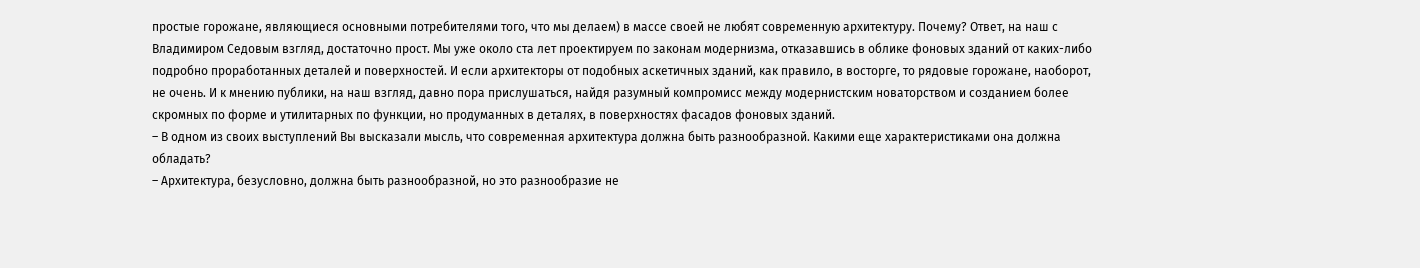простые горожане, являющиеся основными потребителями того, что мы делаем) в массе своей не любят современную архитектуру. Почему? Ответ, на наш с Владимиром Седовым взгляд, достаточно прост. Мы уже около ста лет проектируем по законам модернизма, отказавшись в облике фоновых зданий от каких-либо подробно проработанных деталей и поверхностей. И если архитекторы от подобных аскетичных зданий, как правило, в восторге, то рядовые горожане, наоборот, не очень. И к мнению публики, на наш взгляд, давно пора прислушаться, найдя разумный компромисс между модернистским новаторством и созданием более скромных по форме и утилитарных по функции, но продуманных в деталях, в поверхностях фасадов фоновых зданий.
– В одном из своих выступлений Вы высказали мысль, что современная архитектура должна быть разнообразной. Какими еще характеристиками она должна обладать?
– Архитектура, безусловно, должна быть разнообразной, но это разнообразие не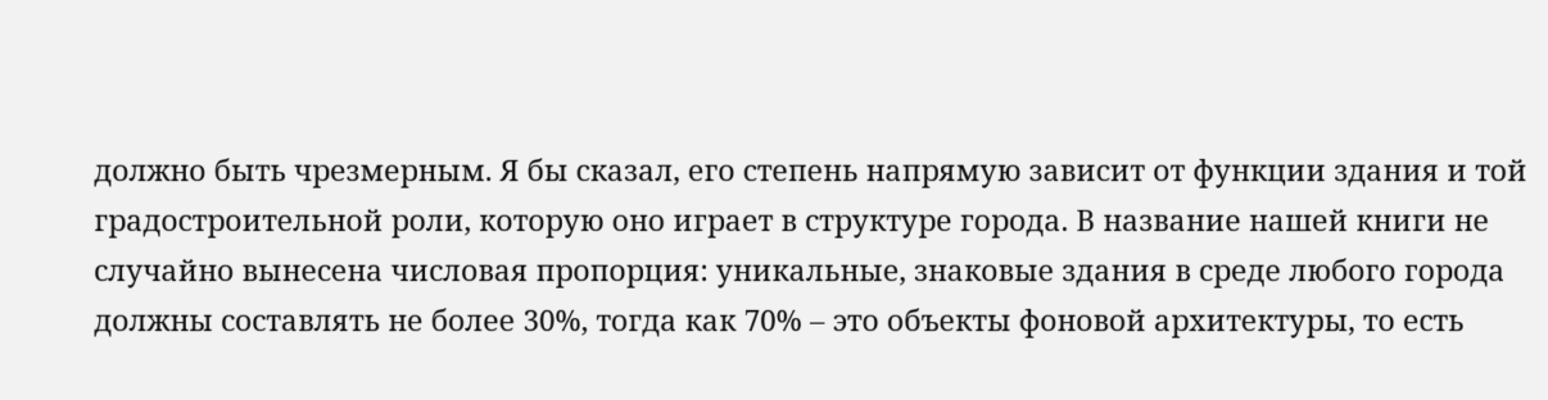должно быть чрезмерным. Я бы сказал, его степень напрямую зависит от функции здания и той градостроительной роли, которую оно играет в структуре города. В название нашей книги не случайно вынесена числовая пропорция: уникальные, знаковые здания в среде любого города должны составлять не более 30%, тогда как 70% – это объекты фоновой архитектуры, то есть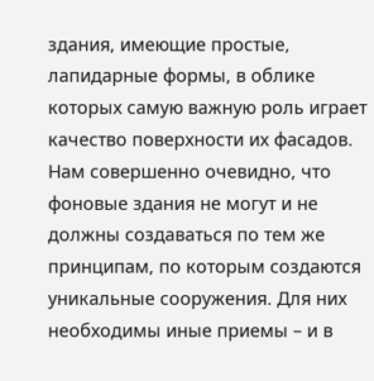здания, имеющие простые, лапидарные формы, в облике которых самую важную роль играет качество поверхности их фасадов. Нам совершенно очевидно, что фоновые здания не могут и не должны создаваться по тем же принципам, по которым создаются уникальные сооружения. Для них необходимы иные приемы – и в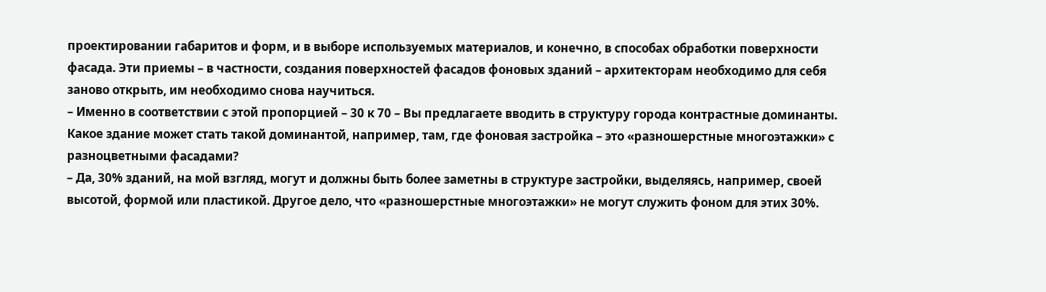проектировании габаритов и форм, и в выборе используемых материалов, и конечно, в способах обработки поверхности фасада. Эти приемы – в частности, создания поверхностей фасадов фоновых зданий – архитекторам необходимо для себя заново открыть, им необходимо снова научиться.
– Именно в соответствии с этой пропорцией – 30 к 70 – Вы предлагаете вводить в структуру города контрастные доминанты. Какое здание может стать такой доминантой, например, там, где фоновая застройка – это «разношерстные многоэтажки» с разноцветными фасадами?
– Да, 30% зданий, на мой взгляд, могут и должны быть более заметны в структуре застройки, выделяясь, например, своей высотой, формой или пластикой. Другое дело, что «разношерстные многоэтажки» не могут служить фоном для этих 30%.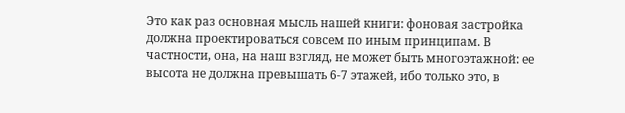Это как раз основная мысль нашей книги: фоновая застройка должна проектироваться совсем по иным принципам. В частности, она, на наш взгляд, не может быть многоэтажной: ее высота не должна превышать 6-7 этажей, ибо только это, в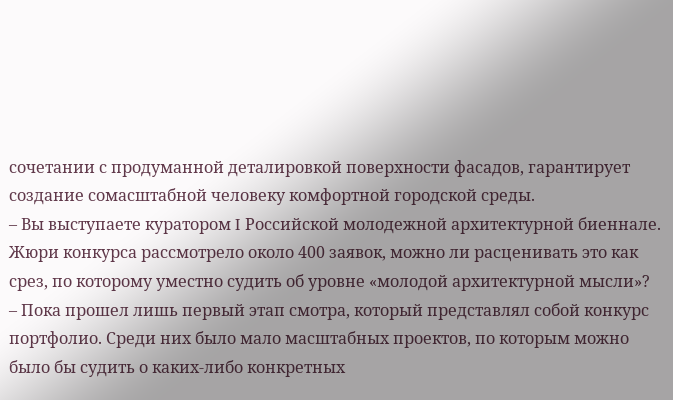сочетании с продуманной деталировкой поверхности фасадов, гарантирует создание сомасштабной человеку комфортной городской среды.
– Вы выступаете куратором I Российской молодежной архитектурной биеннале. Жюри конкурса рассмотрело около 400 заявок, можно ли расценивать это как срез, по которому уместно судить об уровне «молодой архитектурной мысли»?
– Пока прошел лишь первый этап смотра, который представлял собой конкурс портфолио. Среди них было мало масштабных проектов, по которым можно было бы судить о каких-либо конкретных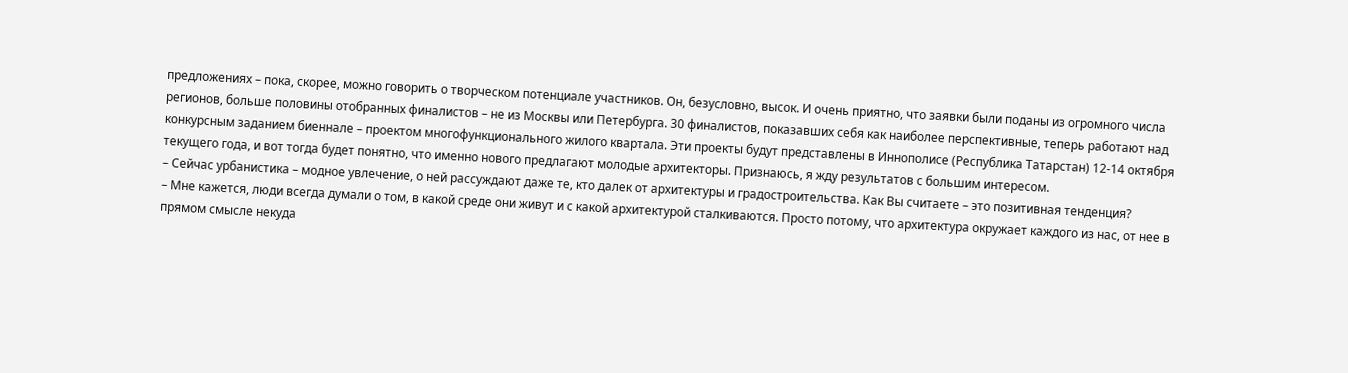предложениях – пока, скорее, можно говорить о творческом потенциале участников. Он, безусловно, высок. И очень приятно, что заявки были поданы из огромного числа регионов, больше половины отобранных финалистов – не из Москвы или Петербурга. 30 финалистов, показавших себя как наиболее перспективные, теперь работают над конкурсным заданием биеннале – проектом многофункционального жилого квартала. Эти проекты будут представлены в Иннополисе (Республика Татарстан) 12-14 октября текущего года, и вот тогда будет понятно, что именно нового предлагают молодые архитекторы. Признаюсь, я жду результатов с большим интересом.
– Сейчас урбанистика – модное увлечение, о ней рассуждают даже те, кто далек от архитектуры и градостроительства. Как Вы считаете – это позитивная тенденция?
– Мне кажется, люди всегда думали о том, в какой среде они живут и с какой архитектурой сталкиваются. Просто потому, что архитектура окружает каждого из нас, от нее в прямом смысле некуда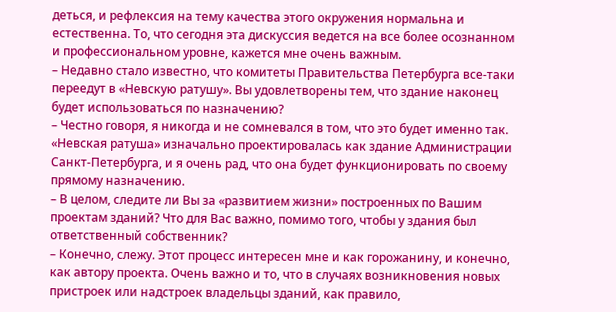деться, и рефлексия на тему качества этого окружения нормальна и естественна. То, что сегодня эта дискуссия ведется на все более осознанном и профессиональном уровне, кажется мне очень важным.
– Недавно стало известно, что комитеты Правительства Петербурга все-таки переедут в «Невскую ратушу». Вы удовлетворены тем, что здание наконец будет использоваться по назначению?
– Честно говоря, я никогда и не сомневался в том, что это будет именно так. «Невская ратуша» изначально проектировалась как здание Администрации Санкт-Петербурга, и я очень рад, что она будет функционировать по своему прямому назначению.
– В целом, следите ли Вы за «развитием жизни» построенных по Вашим проектам зданий? Что для Вас важно, помимо того, чтобы у здания был ответственный собственник?
– Конечно, слежу. Этот процесс интересен мне и как горожанину, и конечно, как автору проекта. Очень важно и то, что в случаях возникновения новых пристроек или надстроек владельцы зданий, как правило,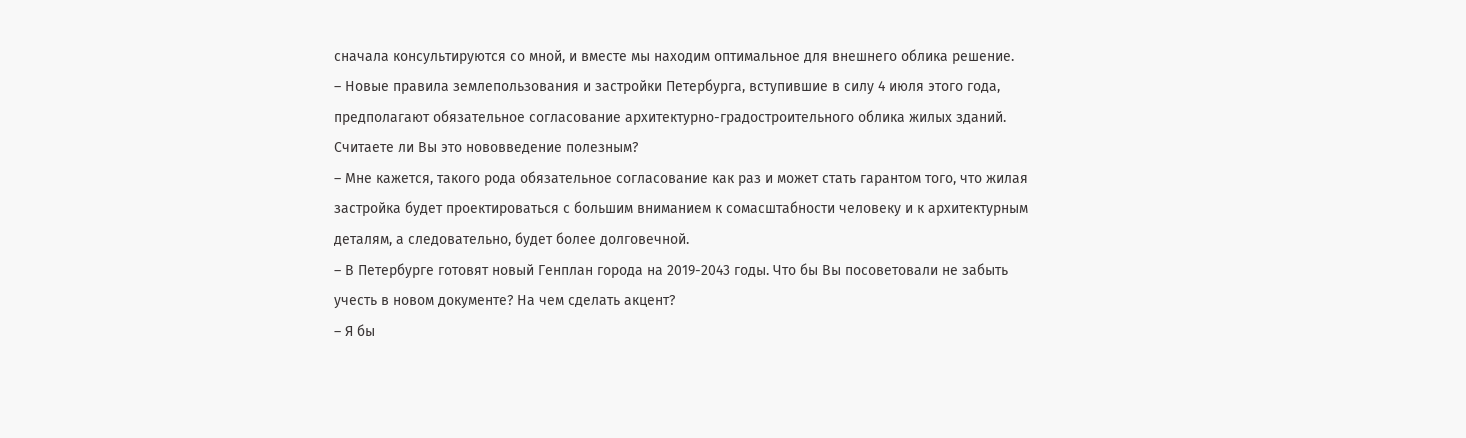сначала консультируются со мной, и вместе мы находим оптимальное для внешнего облика решение.
– Новые правила землепользования и застройки Петербурга, вступившие в силу 4 июля этого года, предполагают обязательное согласование архитектурно-градостроительного облика жилых зданий. Считаете ли Вы это нововведение полезным?
– Мне кажется, такого рода обязательное согласование как раз и может стать гарантом того, что жилая застройка будет проектироваться с большим вниманием к сомасштабности человеку и к архитектурным деталям, а следовательно, будет более долговечной.
– В Петербурге готовят новый Генплан города на 2019-2043 годы. Что бы Вы посоветовали не забыть учесть в новом документе? На чем сделать акцент?
– Я бы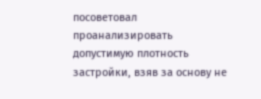посоветовал проанализировать допустимую плотность застройки, взяв за основу не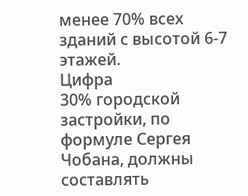менее 70% всех зданий с высотой 6-7 этажей.
Цифра
30% городской застройки, по формуле Сергея Чобана, должны составлять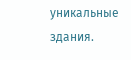уникальные здания.